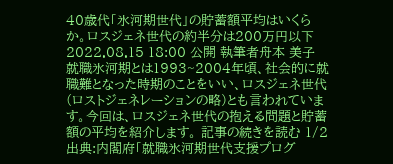40歳代「氷河期世代」の貯蓄額平均はいくらか。ロスジェネ世代の約半分は200万円以下 2022.08.15 18:00 公開 執筆者舟本 美子 就職氷河期とは1993~2004年頃、社会的に就職難となった時期のことをいい、ロスジェネ世代(ロストジェネレーションの略)とも言われています。今回は、ロスジェネ世代の抱える問題と貯蓄額の平均を紹介します。 記事の続きを読む 1/2 出典:内閣府「就職氷河期世代支援プログ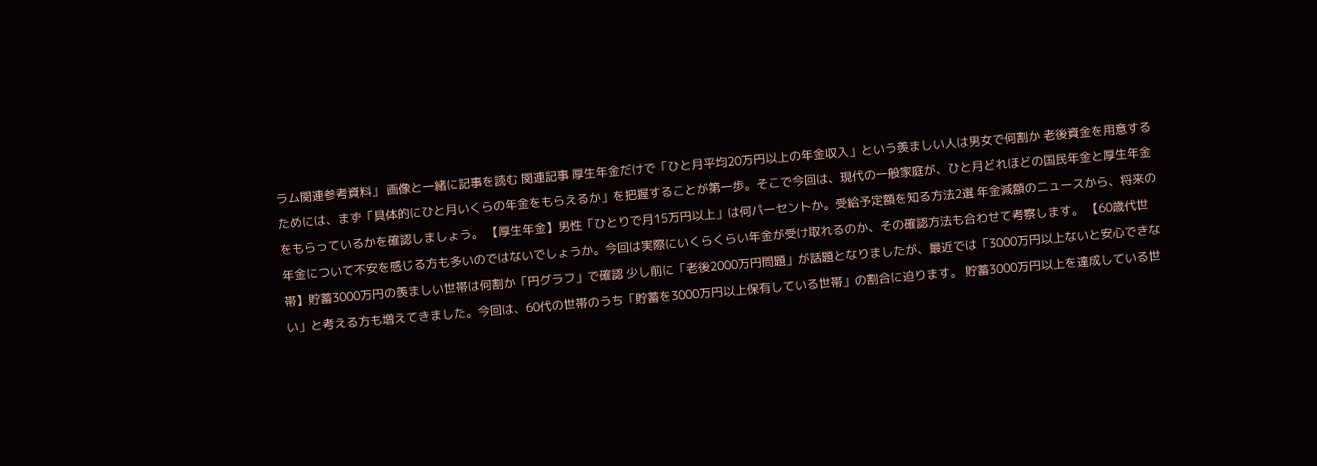ラム関連参考資料」 画像と一緒に記事を読む 関連記事 厚生年金だけで「ひと月平均20万円以上の年金収入」という羨ましい人は男女で何割か 老後資金を用意するためには、まず「具体的にひと月いくらの年金をもらえるか」を把握することが第一歩。そこで今回は、現代の一般家庭が、ひと月どれほどの国民年金と厚生年金をもらっているかを確認しましょう。 【厚生年金】男性「ひとりで月15万円以上」は何パーセントか。受給予定額を知る方法2選 年金減額のニュースから、将来の年金について不安を感じる方も多いのではないでしょうか。今回は実際にいくらくらい年金が受け取れるのか、その確認方法も合わせて考察します。 【60歳代世帯】貯蓄3000万円の羨ましい世帯は何割か「円グラフ」で確認 少し前に「老後2000万円問題」が話題となりましたが、最近では「3000万円以上ないと安心できない」と考える方も増えてきました。今回は、60代の世帯のうち「貯蓄を3000万円以上保有している世帯」の割合に迫ります。 貯蓄3000万円以上を達成している世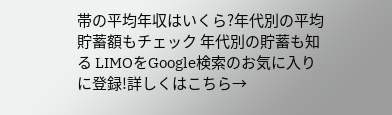帯の平均年収はいくら?年代別の平均貯蓄額もチェック 年代別の貯蓄も知る LIMOをGoogle検索のお気に入りに登録!詳しくはこちら→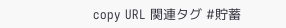copy URL 関連タグ #貯蓄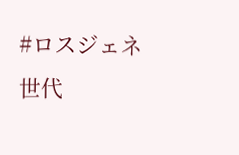#ロスジェネ世代